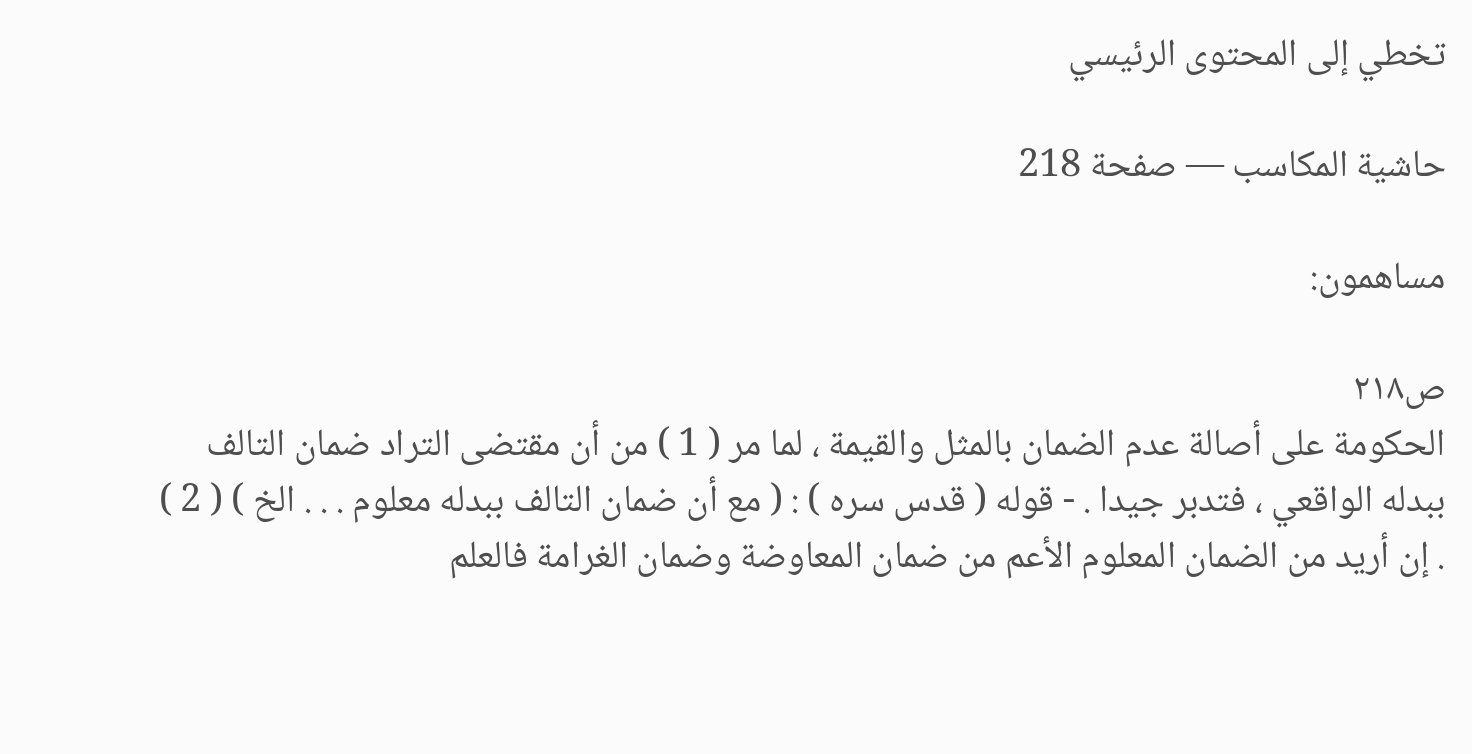تخطي إلى المحتوى الرئيسي

حاشية المكاسب — صفحة 218

مساهمون:

ص٢١٨
الحكومة على أصالة عدم الضمان بالمثل والقيمة ، لما مر ( 1 ) من أن مقتضى التراد ضمان التالف ببدله الواقعي ، فتدبر جيدا . - قوله ( قدس سره ) : ( مع أن ضمان التالف ببدله معلوم . . . الخ ) ( 2 ) . إن أريد من الضمان المعلوم الأعم من ضمان المعاوضة وضمان الغرامة فالعلم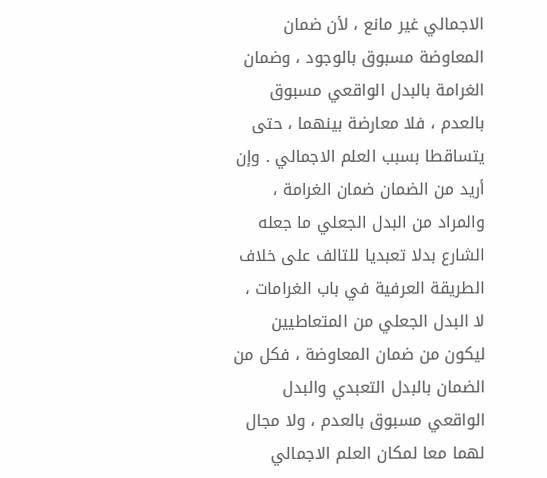الاجمالي غير مانع ، لأن ضمان المعاوضة مسبوق بالوجود ، وضمان الغرامة بالبدل الواقعي مسبوق بالعدم ، فلا معارضة بينهما ، حتى يتساقطا بسبب العلم الاجمالي . وإن أريد من الضمان ضمان الغرامة ، والمراد من البدل الجعلي ما جعله الشارع بدلا تعبديا للتالف على خلاف الطريقة العرفية في باب الغرامات ، لا البدل الجعلي من المتعاطيين ليكون من ضمان المعاوضة ، فكل من الضمان بالبدل التعبدي والبدل الواقعي مسبوق بالعدم ، ولا مجال لهما معا لمكان العلم الاجمالي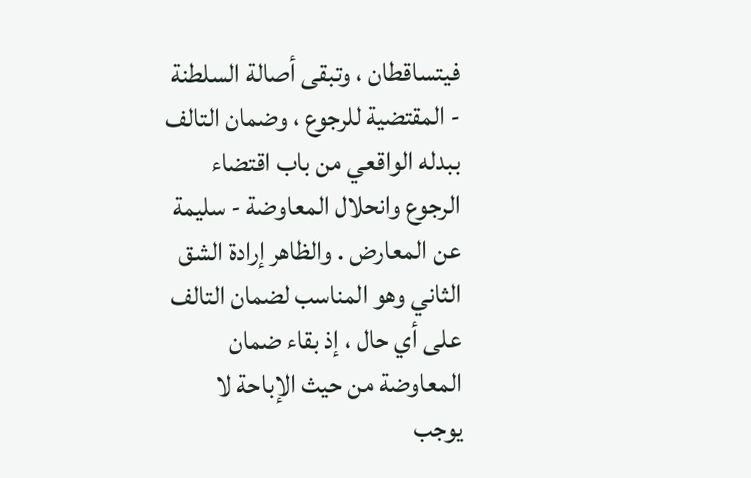فيتساقطان ، وتبقى أصالة السلطنة - المقتضية للرجوع ، وضمان التالف ببدله الواقعي من باب اقتضاء الرجوع وانحلال المعاوضة - سليمة عن المعارض . والظاهر إرادة الشق الثاني وهو المناسب لضمان التالف على أي حال ، إذ بقاء ضمان المعاوضة من حيث الإباحة لا يوجب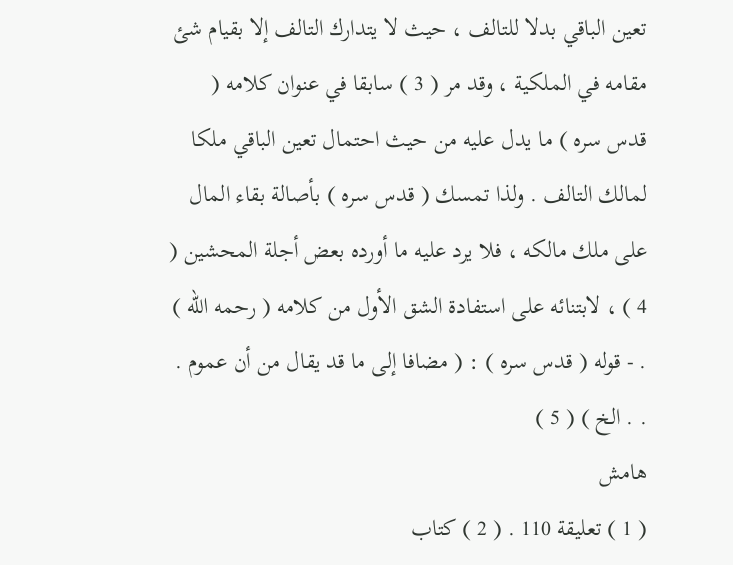تعين الباقي بدلا للتالف ، حيث لا يتدارك التالف إلا بقيام شئ مقامه في الملكية ، وقد مر ( 3 ) سابقا في عنوان كلامه ( قدس سره ) ما يدل عليه من حيث احتمال تعين الباقي ملكا لمالك التالف . ولذا تمسك ( قدس سره ) بأصالة بقاء المال على ملك مالكه ، فلا يرد عليه ما أورده بعض أجلة المحشين ( 4 ) ، لابتنائه على استفادة الشق الأول من كلامه ( رحمه الله ) . - قوله ( قدس سره ) : ( مضافا إلى ما قد يقال من أن عموم . . . الخ ) ( 5 )
هامش
( 1 ) تعليقة 110 . ( 2 ) كتاب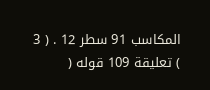المكاسب 91 سطر 12 . ( 3 ) تعليقة 109 قوله (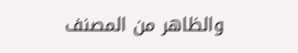والظاهر من المصنف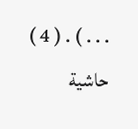. . . ) . ( 4 ) حاشية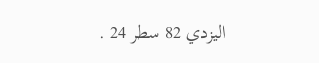اليزدي 82 سطر 24 .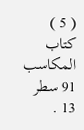( 5 ) كتاب المكاسب 91 سطر 13 .